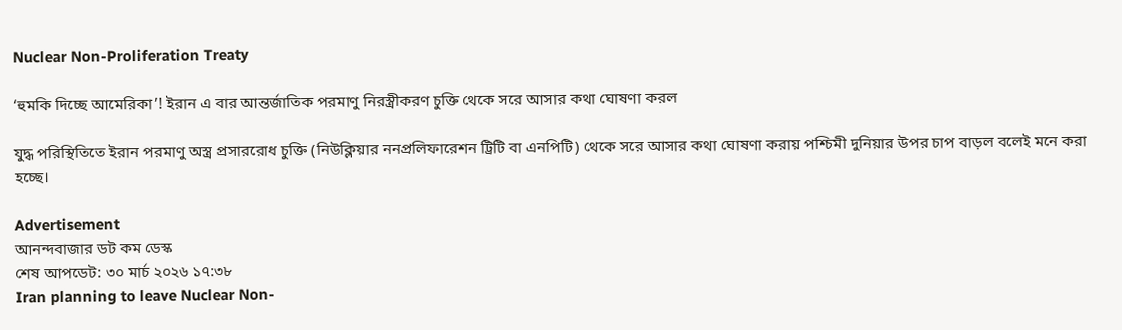Nuclear Non-Proliferation Treaty

‘হুমকি দিচ্ছে আমেরিকা’! ইরান এ বার আন্তর্জাতিক পরমাণু নিরস্ত্রীকরণ চুক্তি থেকে সরে আসার কথা ঘোষণা করল

যুদ্ধ পরিস্থিতিতে ইরান পরমাণু অস্ত্র প্রসাররোধ চুক্তি (নিউক্লিয়ার ননপ্রলিফারেশন ট্রিটি বা এনপিটি) থেকে সরে আসার কথা ঘোষণা করায় পশ্চিমী দুনিয়ার উপর চাপ বাড়ল বলেই মনে করা হচ্ছে।

Advertisement
আনন্দবাজার ডট কম ডেস্ক
শেষ আপডেট: ৩০ মার্চ ২০২৬ ১৭:৩৮
Iran planning to leave Nuclear Non-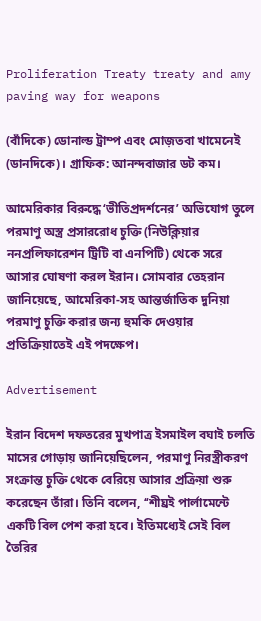Proliferation Treaty treaty and amy paving way for weapons

(বাঁদিকে) ডোনাল্ড ট্রাম্প এবং মোজ়তবা খামেনেই (ডানদিকে)। গ্রাফিক: আনন্দবাজার ডট কম।

আমেরিকার বিরুদ্ধে ‘ভীতিপ্রদর্শনের’ অভিযোগ তুলে পরমাণু অস্ত্র প্রসাররোধ চুক্তি (নিউক্লিয়ার ননপ্রলিফারেশন ট্রিটি বা এনপিটি) থেকে সরে আসার ঘোষণা করল ইরান। সোমবার তেহরান জানিয়েছে, আমেরিকা-সহ আন্তর্জাতিক দুনিয়া পরমাণু চুক্তি করার জন্য হুমকি দেওয়ার প্রতিক্রিয়াতেই এই পদক্ষেপ।

Advertisement

ইরান বিদেশ দফতরের মুখপাত্র ইসমাইল বঘাই চলতি মাসের গোড়ায় জানিয়েছিলেন, পরমাণু নিরস্ত্রীকরণ সংক্রান্ত চুক্তি থেকে বেরিয়ে আসার প্রক্রিয়া শুরু করেছেন তাঁরা। তিনি বলেন, ‘‘শীঘ্রই পার্লামেন্টে একটি বিল পেশ করা হবে। ইতিমধ্যেই সেই বিল তৈরির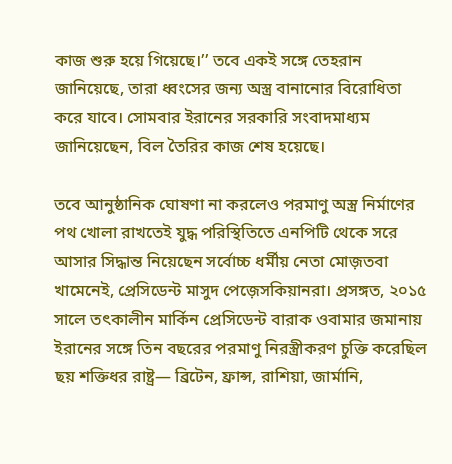কাজ শুরু হয়ে গিয়েছে।’’ তবে একই সঙ্গে তেহরান জানিয়েছে, তারা ধ্বংসের জন্য অস্ত্র বানানোর বিরোধিতা করে যাবে। সোমবার ইরানের সরকারি সংবাদমাধ্যম জানিয়েছেন, বিল তৈরির কাজ শেষ হয়েছে।

তবে আনুষ্ঠানিক ঘোষণা না করলেও পরমাণু অস্ত্র নির্মাণের পথ খোলা রাখতেই যুদ্ধ পরিস্থিতিতে এনপিটি থেকে সরে আসার সিদ্ধান্ত নিয়েছেন সর্বোচ্চ ধর্মীয় নেতা মোজ়তবা খামেনেই, প্রেসিডেন্ট মাসুদ পেজ়েসকিয়ানরা। প্রসঙ্গত, ২০১৫ সালে তৎকালীন মার্কিন প্রেসিডেন্ট বারাক ওবামার জমানায় ইরানের সঙ্গে তিন বছরের পরমাণু নিরস্ত্রীকরণ চুক্তি করেছিল ছয় শক্তিধর রাষ্ট্র— ব্রিটেন, ফ্রান্স, রাশিয়া, জার্মানি,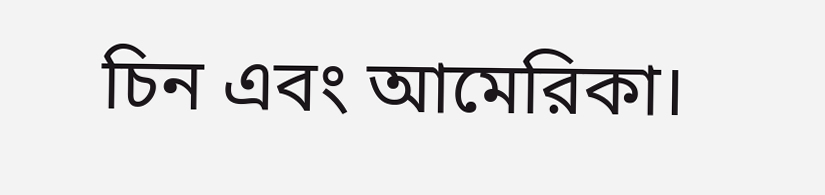চিন এবং আমেরিকা।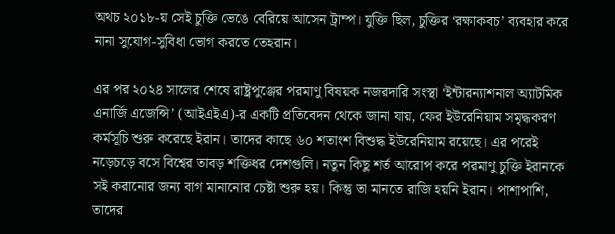অথচ ২০১৮-য় সেই চুক্তি ভেঙে বেরিয়ে আসেন ট্রাম্প। যুক্তি ছিল, চুক্তির ‘রক্ষাকবচ’ ব্যবহার করে নানা সুযোগ-সুবিধা ভোগ করতে তেহরান।

এর পর ২০২৪ সালের শেষে রাষ্ট্রপুঞ্জের পরমাণু বিষয়ক নজরদারি সংস্থা ‘ইন্টারন্যাশনাল অ্যাটমিক এনার্জি এজেন্সি’ (আইএইএ)-র একটি প্রতিবেদন থেকে জানা যায়, ফের ইউরেনিয়াম সমৃদ্ধকরণ কর্মসূচি শুরু করেছে ইরান। তাদের কাছে ৬০ শতাংশ বিশুদ্ধ ইউরেনিয়াম রয়েছে। এর পরেই নড়েচড়ে বসে বিশ্বের তাবড় শক্তিধর দেশগুলি। নতুন কিছু শর্ত আরোপ করে পরমাণু চুক্তি ইরানকে সই করানোর জন্য বাগ মানানোর চেষ্টা শুরু হয়। কিন্তু তা মানতে রাজি হয়নি ইরান। পাশাপাশি, তাদের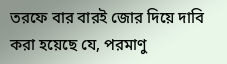তরফে বার বারই জোর দিয়ে দাবি করা হয়েছে যে, পরমাণু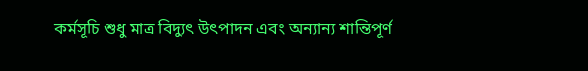কর্মসূচি শুধু মাত্র বিদ্যুৎ উৎপাদন এবং অন্যান্য শান্তিপূর্ণ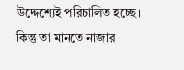উদ্দেশ্যেই পরিচালিত হচ্ছে। কিন্তু তা মানতে নাজার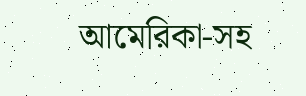আমেরিকা-সহ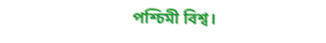পশ্চিমী বিশ্ব।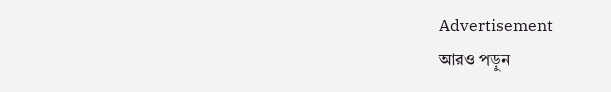Advertisement
আরও পড়ুন